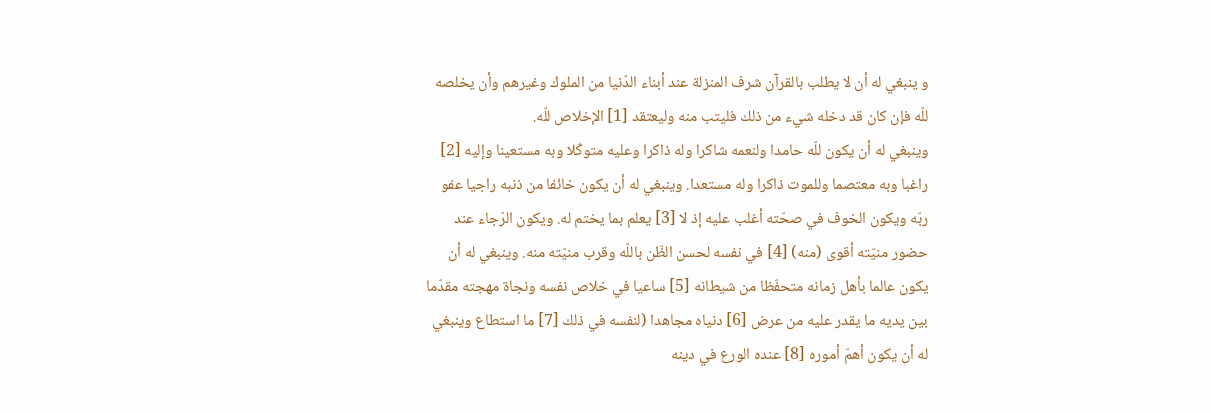و ينبغي له أن لا يطلب بالقرآن شرف المنزلة عند أبناء الدّنيا من الملوك وغيرهم وأن يخلصه للّه فإن كان قد دخله شيء من ذلك فليتب منه وليعتقد [1] الإخلاص للّه.
وينبغي له أن يكون للّه حامدا ولنعمه شاكرا وله ذاكرا وعليه متوكّلا وبه مستعينا وإليه [2] راغبا وبه معتصما وللموت ذاكرا وله مستعدا. وينبغي له أن يكون خائفا من ذنبه راجيا عفو ربّه ويكون الخوف في صحّته أغلب عليه إذ لا [3] يعلم بما يختم له. ويكون الرّجاء عند حضور منيّته أقوى (منه) [4] في نفسه لحسن الظّن باللّه وقرب منيّته منه. وينبغي له أن يكون عالما بأهل زمانه متحفّظا من شيطانه [5] ساعيا في خلاص نفسه ونجاة مهجته مقدّما بين يديه ما يقدر عليه من عرض [6] دنياه مجاهدا (لنفسه في ذلك [7] ما استطاع وينبغي له أن يكون أهمّ أموره [8] عنده الورع في دينه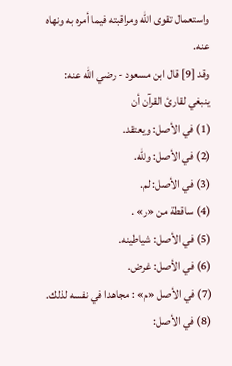واستعمال تقوى اللّه ومراقبته فيما أمره به ونهاه عنه.
وقد [9] قال ابن مسعود - رضي اللّه عنه: ينبغي لقارئ القرآن أن
(1) في الأصل: ويعتقد.
(2) في الأصل: وللّه.
(3) في الأصل: لم.
(4) ساقطة من «ر» .
(5) في الأصل: شياطينه.
(6) في الأصل: غرض.
(7) في الأصل «م» : مجاهدا في نفسه لذلك.
(8) في الأصل: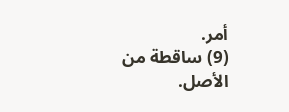أمر.
(9) ساقطة من الأصل.